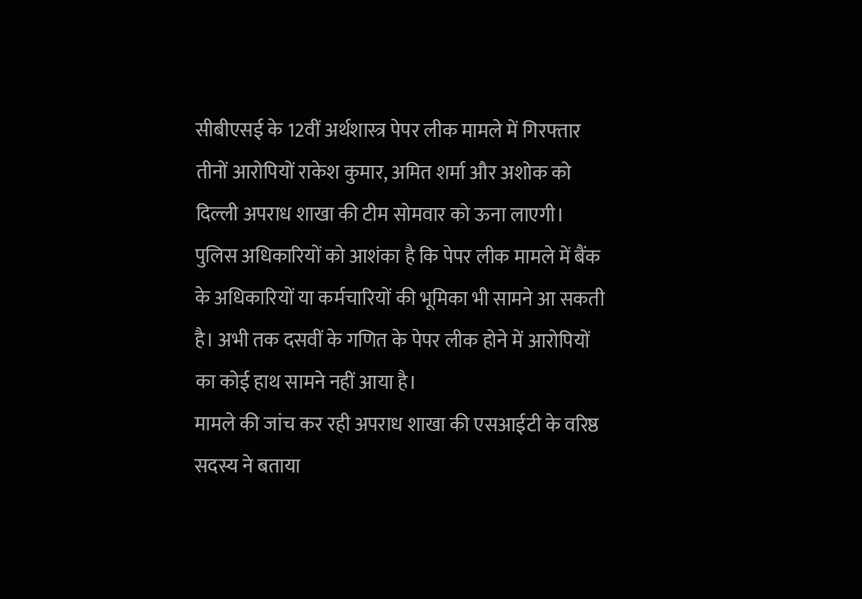सीबीएसई के 12वीं अर्थशास्त्र पेपर लीक मामले में गिरफ्तार तीनों आरोपियों राकेश कुमार, अमित शर्मा और अशोक को दिल्ली अपराध शाखा की टीम सोमवार को ऊना लाएगी। पुलिस अधिकारियों को आशंका है कि पेपर लीक मामले में बैंक के अधिकारियों या कर्मचारियों की भूमिका भी सामने आ सकती है। अभी तक दसवीं के गणित के पेपर लीक होने में आरोपियों का कोई हाथ सामने नहीं आया है।
मामले की जांच कर रही अपराध शाखा की एसआईटी के वरिष्ठ सदस्य ने बताया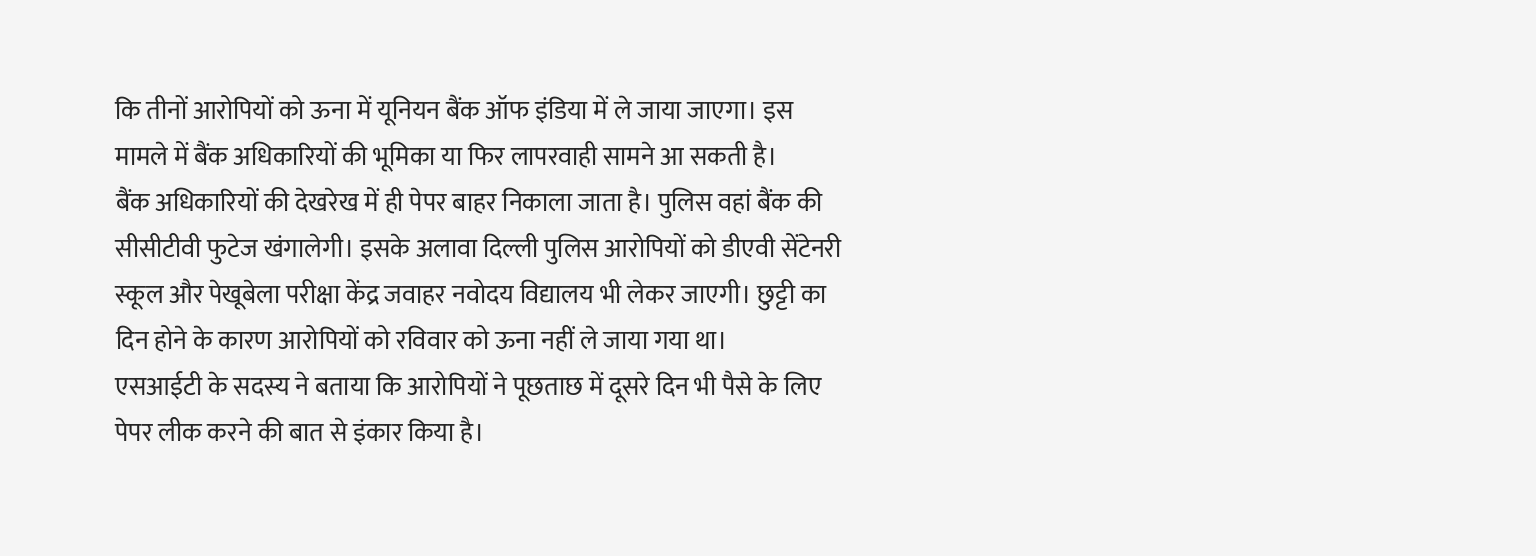कि तीनों आरोपियों को ऊना में यूनियन बैंक ऑफ इंडिया में ले जाया जाएगा। इस मामले में बैंक अधिकारियों की भूमिका या फिर लापरवाही सामने आ सकती है।
बैंक अधिकारियों की देखरेख में ही पेपर बाहर निकाला जाता है। पुलिस वहां बैंक की सीसीटीवी फुटेज खंगालेगी। इसके अलावा दिल्ली पुलिस आरोपियों को डीएवी सेंटेनरी स्कूल और पेखूबेला परीक्षा केंद्र जवाहर नवोदय विद्यालय भी लेकर जाएगी। छुट्टी का दिन होने के कारण आरोपियों को रविवार को ऊना नहीं ले जाया गया था।
एसआईटी के सदस्य ने बताया कि आरोपियों ने पूछताछ में दूसरे दिन भी पैसे के लिए पेपर लीक करने की बात से इंकार किया है।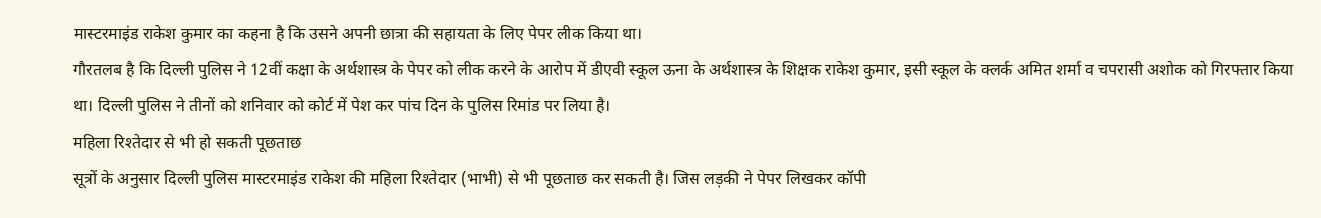मास्टरमाइंड राकेश कुमार का कहना है कि उसने अपनी छात्रा की सहायता के लिए पेपर लीक किया था।
गौरतलब है कि दिल्ली पुलिस ने 12वीं कक्षा के अर्थशास्त्र के पेपर को लीक करने के आरोप में डीएवी स्कूल ऊना के अर्थशास्त्र के शिक्षक राकेश कुमार, इसी स्कूल के क्लर्क अमित शर्मा व चपरासी अशोक को गिरफ्तार किया था। दिल्ली पुलिस ने तीनों को शनिवार को कोर्ट में पेश कर पांच दिन के पुलिस रिमांड पर लिया है।
महिला रिश्तेदार से भी हो सकती पूछताछ
सूत्रों के अनुसार दिल्ली पुलिस मास्टरमाइंड राकेश की महिला रिश्तेदार (भाभी) से भी पूछताछ कर सकती है। जिस लड़की ने पेपर लिखकर कॉपी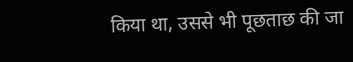किया था, उससे भी पूछताछ की जा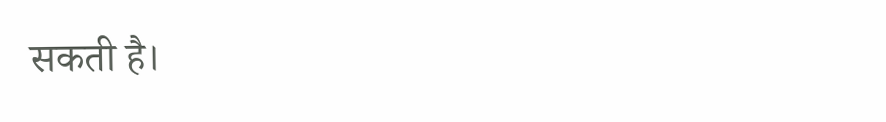सकती है।